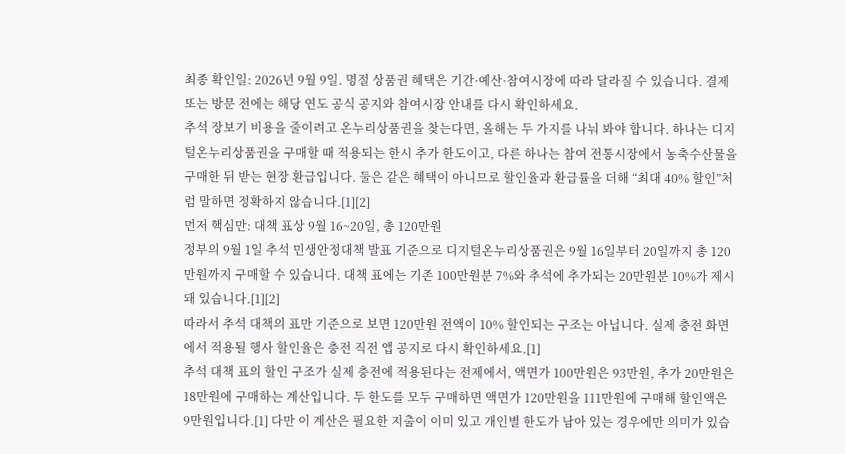최종 확인일: 2026년 9월 9일. 명절 상품권 혜택은 기간·예산·참여시장에 따라 달라질 수 있습니다. 결제 또는 방문 전에는 해당 연도 공식 공지와 참여시장 안내를 다시 확인하세요.
추석 장보기 비용을 줄이려고 온누리상품권을 찾는다면, 올해는 두 가지를 나눠 봐야 합니다. 하나는 디지털온누리상품권을 구매할 때 적용되는 한시 추가 한도이고, 다른 하나는 참여 전통시장에서 농축수산물을 구매한 뒤 받는 현장 환급입니다. 둘은 같은 혜택이 아니므로 할인율과 환급률을 더해 “최대 40% 할인”처럼 말하면 정확하지 않습니다.[1][2]
먼저 핵심만: 대책 표상 9월 16~20일, 총 120만원
정부의 9월 1일 추석 민생안정대책 발표 기준으로 디지털온누리상품권은 9월 16일부터 20일까지 총 120만원까지 구매할 수 있습니다. 대책 표에는 기존 100만원분 7%와 추석에 추가되는 20만원분 10%가 제시돼 있습니다.[1][2]
따라서 추석 대책의 표만 기준으로 보면 120만원 전액이 10% 할인되는 구조는 아닙니다. 실제 충전 화면에서 적용될 행사 할인율은 충전 직전 앱 공지로 다시 확인하세요.[1]
추석 대책 표의 할인 구조가 실제 충전에 적용된다는 전제에서, 액면가 100만원은 93만원, 추가 20만원은 18만원에 구매하는 계산입니다. 두 한도를 모두 구매하면 액면가 120만원을 111만원에 구매해 할인액은 9만원입니다.[1] 다만 이 계산은 필요한 지출이 이미 있고 개인별 한도가 남아 있는 경우에만 의미가 있습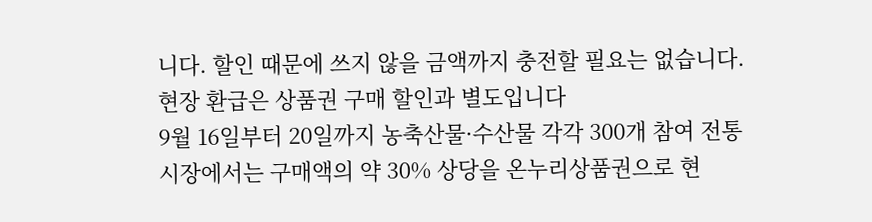니다. 할인 때문에 쓰지 않을 금액까지 충전할 필요는 없습니다.
현장 환급은 상품권 구매 할인과 별도입니다
9월 16일부터 20일까지 농축산물·수산물 각각 300개 참여 전통시장에서는 구매액의 약 30% 상당을 온누리상품권으로 현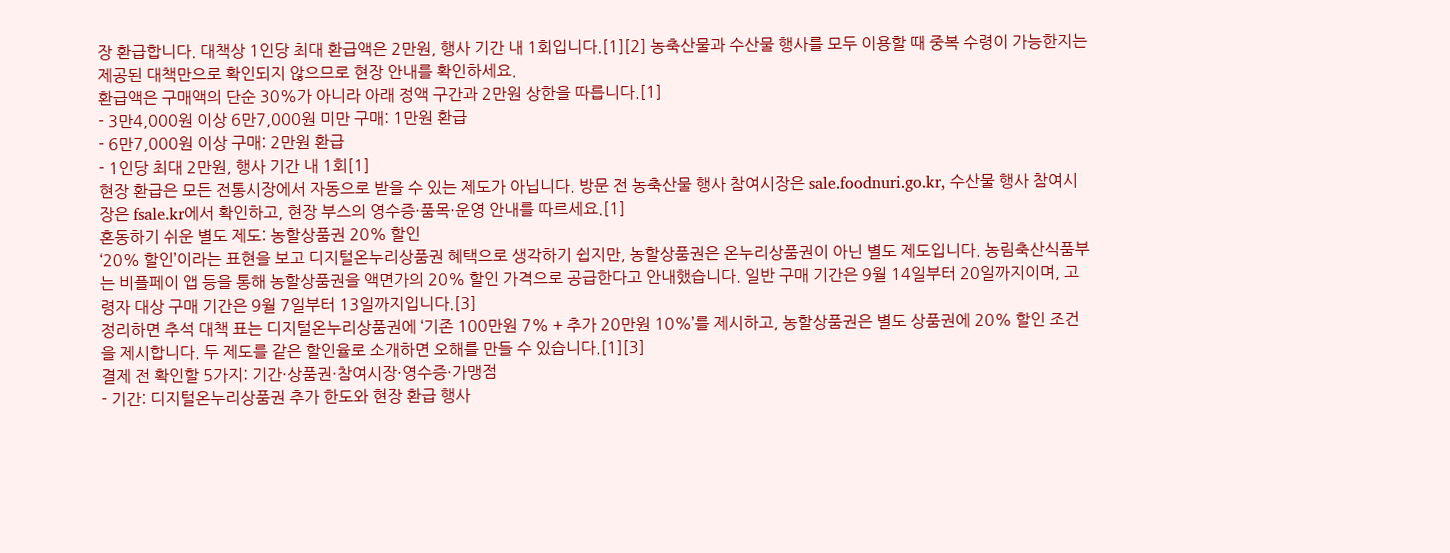장 환급합니다. 대책상 1인당 최대 환급액은 2만원, 행사 기간 내 1회입니다.[1][2] 농축산물과 수산물 행사를 모두 이용할 때 중복 수령이 가능한지는 제공된 대책만으로 확인되지 않으므로 현장 안내를 확인하세요.
환급액은 구매액의 단순 30%가 아니라 아래 정액 구간과 2만원 상한을 따릅니다.[1]
- 3만4,000원 이상 6만7,000원 미만 구매: 1만원 환급
- 6만7,000원 이상 구매: 2만원 환급
- 1인당 최대 2만원, 행사 기간 내 1회[1]
현장 환급은 모든 전통시장에서 자동으로 받을 수 있는 제도가 아닙니다. 방문 전 농축산물 행사 참여시장은 sale.foodnuri.go.kr, 수산물 행사 참여시장은 fsale.kr에서 확인하고, 현장 부스의 영수증·품목·운영 안내를 따르세요.[1]
혼동하기 쉬운 별도 제도: 농할상품권 20% 할인
‘20% 할인’이라는 표현을 보고 디지털온누리상품권 혜택으로 생각하기 쉽지만, 농할상품권은 온누리상품권이 아닌 별도 제도입니다. 농림축산식품부는 비플페이 앱 등을 통해 농할상품권을 액면가의 20% 할인 가격으로 공급한다고 안내했습니다. 일반 구매 기간은 9월 14일부터 20일까지이며, 고령자 대상 구매 기간은 9월 7일부터 13일까지입니다.[3]
정리하면 추석 대책 표는 디지털온누리상품권에 ‘기존 100만원 7% + 추가 20만원 10%’를 제시하고, 농할상품권은 별도 상품권에 20% 할인 조건을 제시합니다. 두 제도를 같은 할인율로 소개하면 오해를 만들 수 있습니다.[1][3]
결제 전 확인할 5가지: 기간·상품권·참여시장·영수증·가맹점
- 기간: 디지털온누리상품권 추가 한도와 현장 환급 행사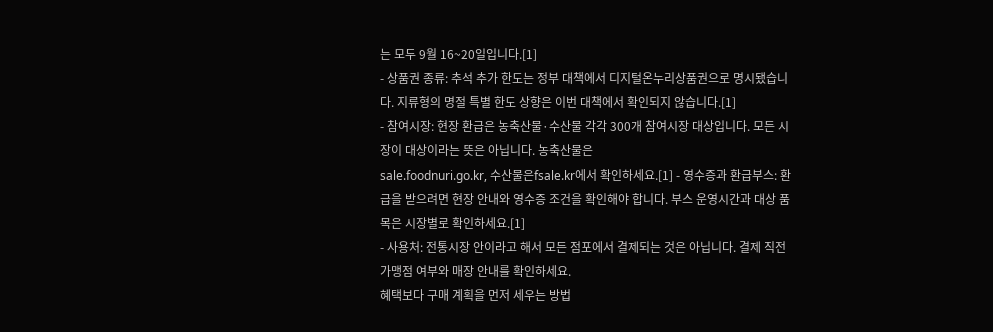는 모두 9월 16~20일입니다.[1]
- 상품권 종류: 추석 추가 한도는 정부 대책에서 디지털온누리상품권으로 명시됐습니다. 지류형의 명절 특별 한도 상향은 이번 대책에서 확인되지 않습니다.[1]
- 참여시장: 현장 환급은 농축산물·수산물 각각 300개 참여시장 대상입니다. 모든 시장이 대상이라는 뜻은 아닙니다. 농축산물은
sale.foodnuri.go.kr, 수산물은fsale.kr에서 확인하세요.[1] - 영수증과 환급부스: 환급을 받으려면 현장 안내와 영수증 조건을 확인해야 합니다. 부스 운영시간과 대상 품목은 시장별로 확인하세요.[1]
- 사용처: 전통시장 안이라고 해서 모든 점포에서 결제되는 것은 아닙니다. 결제 직전 가맹점 여부와 매장 안내를 확인하세요.
혜택보다 구매 계획을 먼저 세우는 방법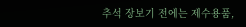추석 장보기 전에는 제수용품,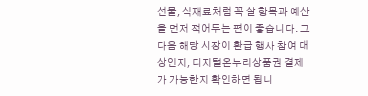선물, 식재료처럼 꼭 살 항목과 예산을 먼저 적어두는 편이 좋습니다. 그다음 해당 시장이 환급 행사 참여 대상인지, 디지털온누리상품권 결제가 가능한지 확인하면 됩니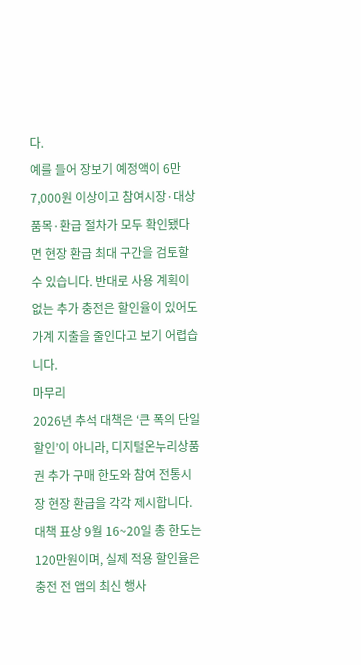다.
예를 들어 장보기 예정액이 6만7,000원 이상이고 참여시장·대상 품목·환급 절차가 모두 확인됐다면 현장 환급 최대 구간을 검토할 수 있습니다. 반대로 사용 계획이 없는 추가 충전은 할인율이 있어도 가계 지출을 줄인다고 보기 어렵습니다.
마무리
2026년 추석 대책은 ‘큰 폭의 단일 할인’이 아니라, 디지털온누리상품권 추가 구매 한도와 참여 전통시장 현장 환급을 각각 제시합니다. 대책 표상 9월 16~20일 총 한도는 120만원이며, 실제 적용 할인율은 충전 전 앱의 최신 행사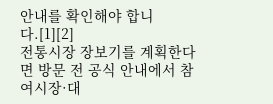안내를 확인해야 합니다.[1][2]
전통시장 장보기를 계획한다면 방문 전 공식 안내에서 참여시장·대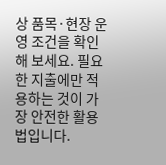상 품목·현장 운영 조건을 확인해 보세요. 필요한 지출에만 적용하는 것이 가장 안전한 활용법입니다.